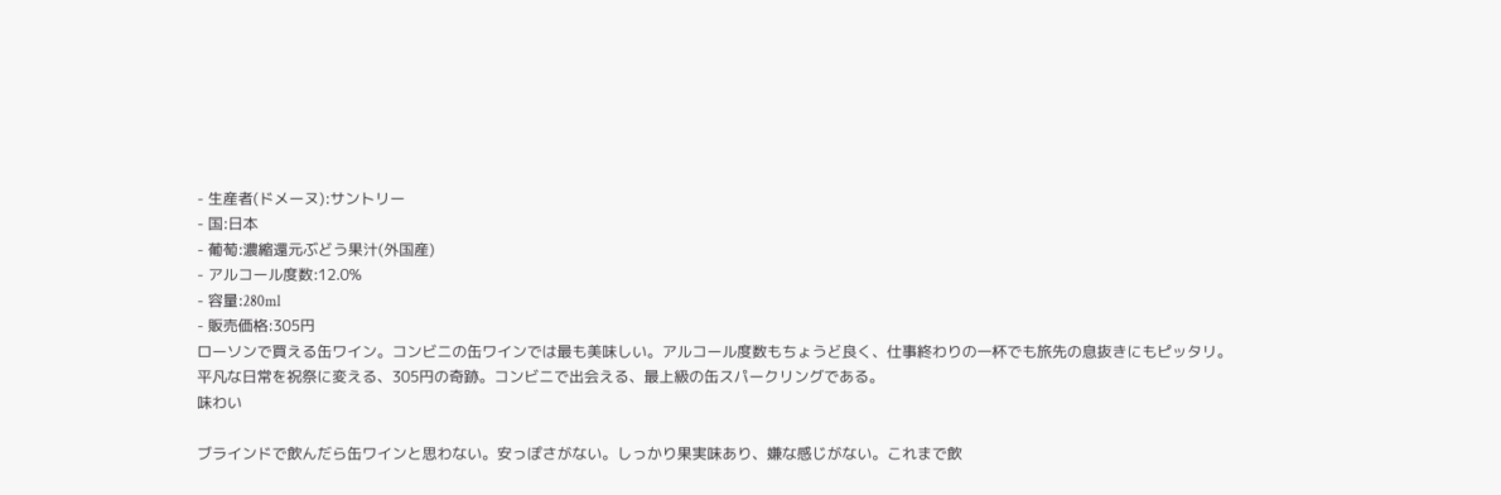- 生産者(ドメーヌ):サントリー
- 国:日本
- 葡萄:濃縮還元ぶどう果汁(外国産)
- アルコール度数:12.0%
- 容量:280ml
- 販売価格:305円
ローソンで買える缶ワイン。コンビニの缶ワインでは最も美味しい。アルコール度数もちょうど良く、仕事終わりの一杯でも旅先の息抜きにもピッタリ。
平凡な日常を祝祭に変える、305円の奇跡。コンビニで出会える、最上級の缶スパークリングである。
味わい

ブラインドで飲んだら缶ワインと思わない。安っぽさがない。しっかり果実味あり、嫌な感じがない。これまで飲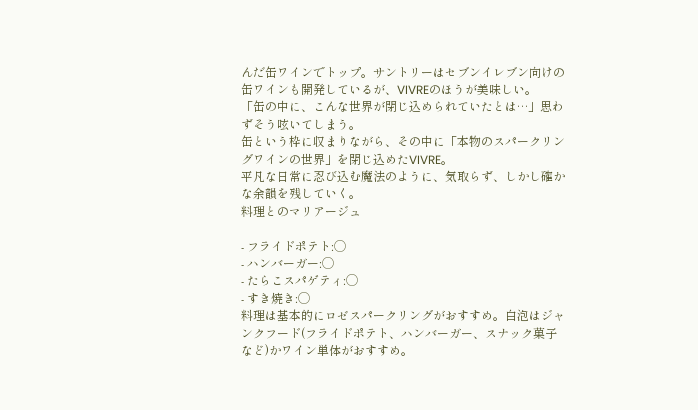んだ缶ワインでトップ。サントリーはセブンイレブン向けの缶ワインも開発しているが、VIVREのほうが美味しい。
「缶の中に、こんな世界が閉じ込められていたとは…」思わずそう呟いてしまう。
缶という枠に収まりながら、その中に「本物のスパークリングワインの世界」を閉じ込めたVIVRE。
平凡な日常に忍び込む魔法のように、気取らず、しかし確かな余韻を残していく。
料理とのマリアージュ

- フライドポテト:◯
- ハンバーガー:◯
- たらこスパゲティ:◯
- すき焼き:◯
料理は基本的にロゼスパークリングがおすすめ。白泡はジャンクフード(フライドポテト、ハンバーガー、スナック菓子など)かワイン単体がおすすめ。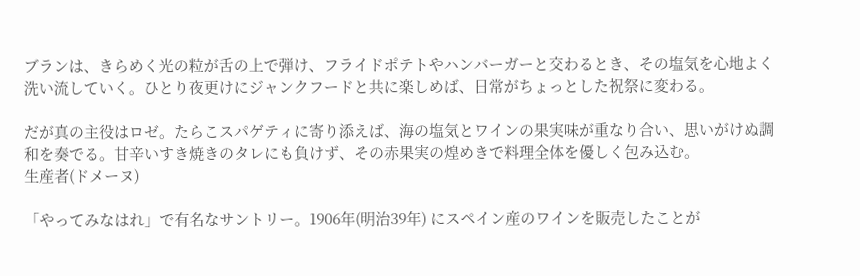ブランは、きらめく光の粒が舌の上で弾け、フライドポテトやハンバーガーと交わるとき、その塩気を心地よく洗い流していく。ひとり夜更けにジャンクフードと共に楽しめば、日常がちょっとした祝祭に変わる。

だが真の主役はロゼ。たらこスパゲティに寄り添えば、海の塩気とワインの果実味が重なり合い、思いがけぬ調和を奏でる。甘辛いすき焼きのタレにも負けず、その赤果実の煌めきで料理全体を優しく包み込む。
生産者(ドメーヌ)

「やってみなはれ」で有名なサントリー。1906年(明治39年) にスペイン産のワインを販売したことが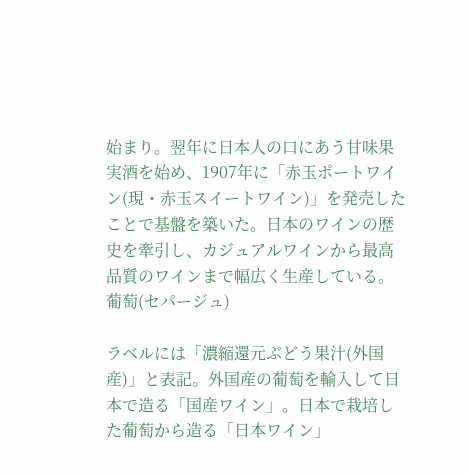始まり。翌年に日本人の口にあう甘味果実酒を始め、1907年に「赤玉ポートワイン(現・赤玉スイートワイン)」を発売したことで基盤を築いた。日本のワインの歴史を牽引し、カジュアルワインから最高品質のワインまで幅広く生産している。
葡萄(セパージュ)

ラベルには「濃縮還元ぶどう果汁(外国産)」と表記。外国産の葡萄を輸入して日本で造る「国産ワイン」。日本で栽培した葡萄から造る「日本ワイン」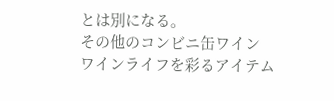とは別になる。
その他のコンビニ缶ワイン
ワインライフを彩るアイテム